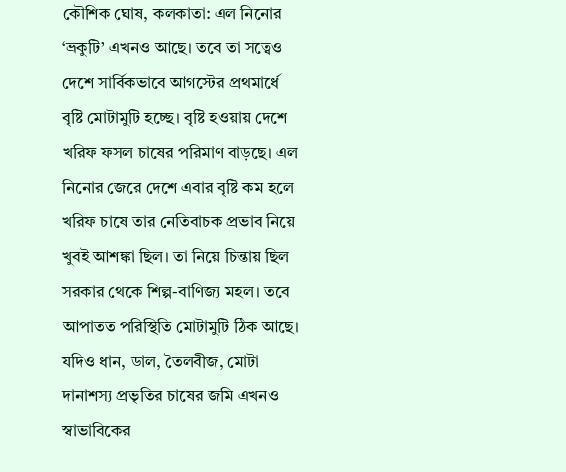কৌশিক ঘোষ, কলকাতা: এল নিনোর ‘ভ্রকুটি’ এখনও আছে। তবে তা সত্বেও দেশে সার্বিকভাবে আগস্টের প্রথমার্ধে বৃষ্টি মোটামুটি হচ্ছে। বৃষ্টি হওয়ায় দেশে খরিফ ফসল চাষের পরিমাণ বাড়ছে। এল নিনোর জেরে দেশে এবার বৃষ্টি কম হলে খরিফ চাষে তার নেতিবাচক প্রভাব নিয়ে খুবই আশঙ্কা ছিল। তা নিয়ে চিন্তায় ছিল সরকার থেকে শিল্প-বাণিজ্য মহল। তবে আপাতত পরিস্থিতি মোটামুটি ঠিক আছে। যদিও ধান, ডাল, তৈলবীজ, মোটা দানাশস্য প্রভৃতির চাষের জমি এখনও স্বাভাবিকের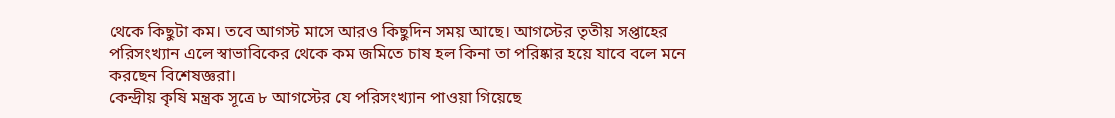থেকে কিছুটা কম। তবে আগস্ট মাসে আরও কিছুদিন সময় আছে। আগস্টের তৃতীয় সপ্তাহের পরিসংখ্যান এলে স্বাভাবিকের থেকে কম জমিতে চাষ হল কিনা তা পরিষ্কার হয়ে যাবে বলে মনে করছেন বিশেষজ্ঞরা।
কেন্দ্রীয় কৃষি মন্ত্রক সূত্রে ৮ আগস্টের যে পরিসংখ্যান পাওয়া গিয়েছে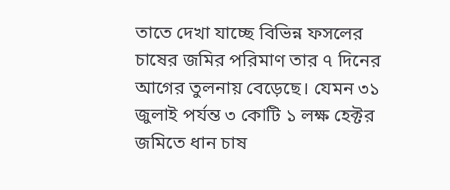তাতে দেখা যাচ্ছে বিভিন্ন ফসলের চাষের জমির পরিমাণ তার ৭ দিনের আগের তুলনায় বেড়েছে। যেমন ৩১ জুলাই পর্যন্ত ৩ কোটি ১ লক্ষ হেক্টর জমিতে ধান চাষ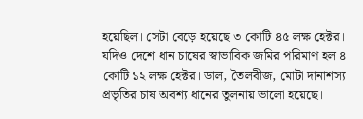হয়েছিল। সেটা বেড়ে হয়েছে ৩ কোটি ৪৫ লক্ষ হেক্টর। যদিও দেশে ধান চাষের স্বাভাবিক জমির পরিমাণ হল ৪ কোটি ১২ লক্ষ হেক্টর। ডাল, তৈলবীজ, মোটা দানাশস্য প্রভৃতির চাষ অবশ্য ধানের তুলনায় ভালো হয়েছে।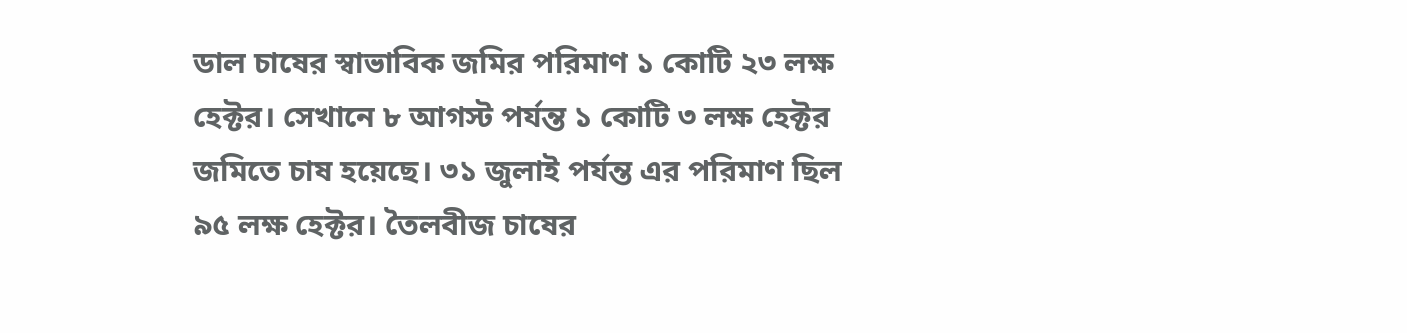ডাল চাষের স্বাভাবিক জমির পরিমাণ ১ কোটি ২৩ লক্ষ হেক্টর। সেখানে ৮ আগস্ট পর্যন্ত ১ কোটি ৩ লক্ষ হেক্টর জমিতে চাষ হয়েছে। ৩১ জুলাই পর্যন্ত এর পরিমাণ ছিল ৯৫ লক্ষ হেক্টর। তৈলবীজ চাষের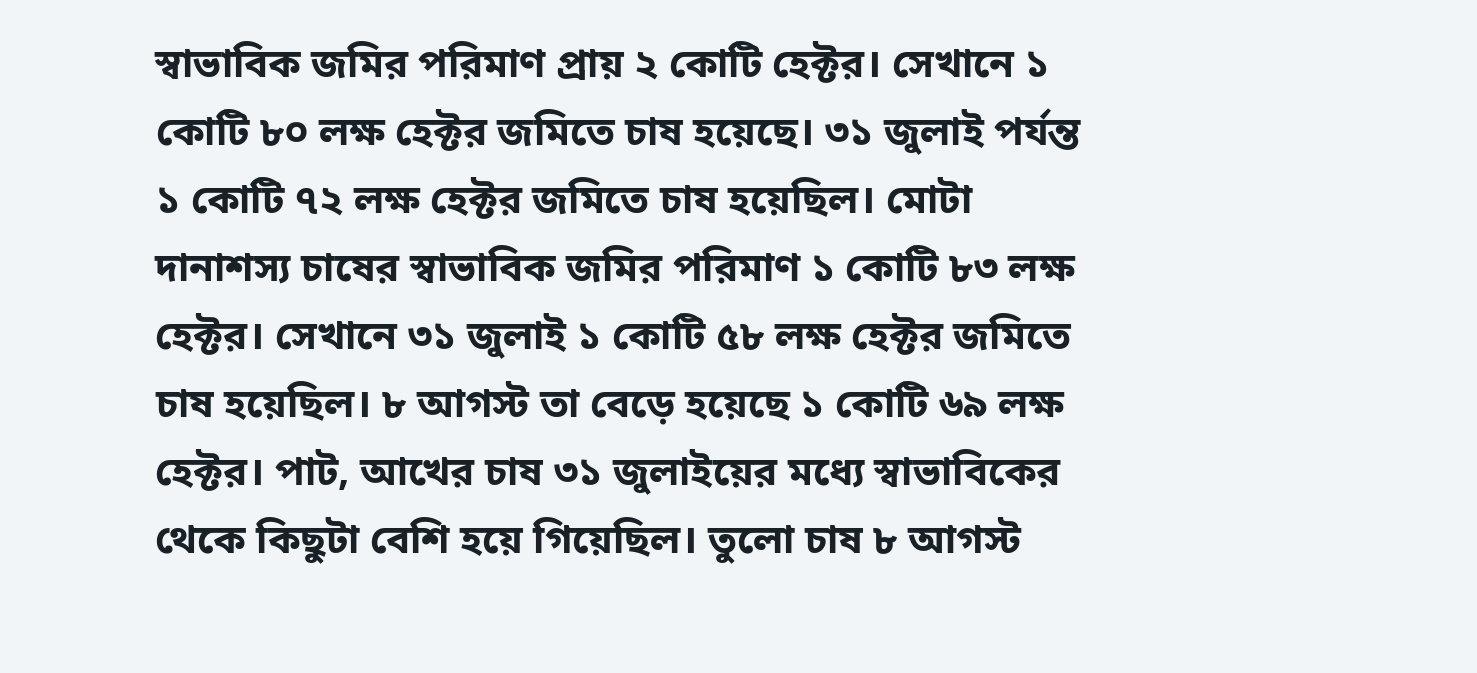স্বাভাবিক জমির পরিমাণ প্রায় ২ কোটি হেক্টর। সেখানে ১ কোটি ৮০ লক্ষ হেক্টর জমিতে চাষ হয়েছে। ৩১ জুলাই পর্যন্ত ১ কোটি ৭২ লক্ষ হেক্টর জমিতে চাষ হয়েছিল। মোটা দানাশস্য চাষের স্বাভাবিক জমির পরিমাণ ১ কোটি ৮৩ লক্ষ হেক্টর। সেখানে ৩১ জুলাই ১ কোটি ৫৮ লক্ষ হেক্টর জমিতে চাষ হয়েছিল। ৮ আগস্ট তা বেড়ে হয়েছে ১ কোটি ৬৯ লক্ষ হেক্টর। পাট, আখের চাষ ৩১ জুলাইয়ের মধ্যে স্বাভাবিকের থেকে কিছুটা বেশি হয়ে গিয়েছিল। তুলো চাষ ৮ আগস্ট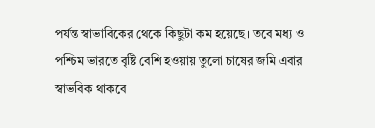পর্যন্ত স্বাভাবিকের থেকে কিছুটা কম হয়েছে। তবে মধ্য ও পশ্চিম ভারতে বৃষ্টি বেশি হওয়ায় তুলো চাষের জমি এবার স্বাভবিক থাকবে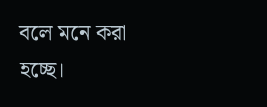বলে মনে করা হচ্ছে।